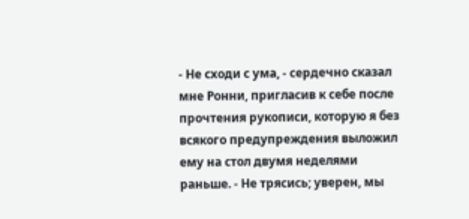- Не сходи с ума, - сердечно сказал мне Ронни, пригласив к себе после прочтения рукописи, которую я без всякого предупреждения выложил ему на стол двумя неделями раньше. - Не трясись; уверен, мы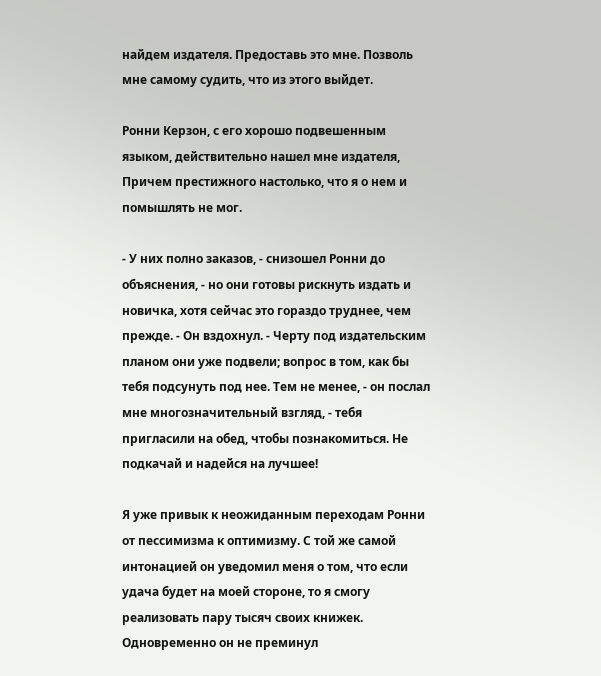найдем издателя. Предоставь это мне. Позволь мне самому судить, что из этого выйдет.

Ронни Керзон, с его хорошо подвешенным языком, действительно нашел мне издателя, Причем престижного настолько, что я о нем и помышлять не мог.

- У них полно заказов, - снизошел Ронни до объяснения, - но они готовы рискнуть издать и новичка, хотя сейчас это гораздо труднее, чем прежде. - Он вздохнул. - Черту под издательским планом они уже подвели; вопрос в том, как бы тебя подсунуть под нее. Тем не менее, - он послал мне многозначительный взгляд, - тебя пригласили на обед, чтобы познакомиться. Не подкачай и надейся на лучшее!

Я уже привык к неожиданным переходам Ронни от пессимизма к оптимизму. С той же самой интонацией он уведомил меня о том, что если удача будет на моей стороне, то я смогу реализовать пару тысяч своих книжек. Одновременно он не преминул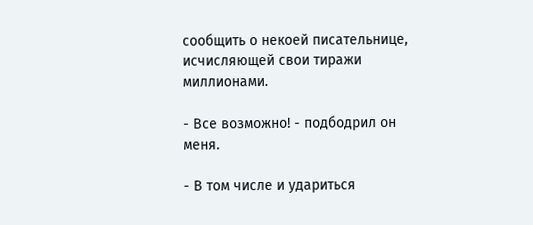сообщить о некоей писательнице, исчисляющей свои тиражи миллионами.

- Все возможно! - подбодрил он меня.

- В том числе и удариться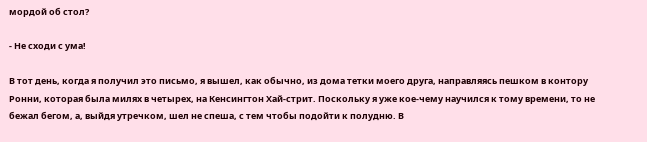мордой об стол?

- Не сходи с ума!

В тот день, когда я получил это письмо, я вышел, как обычно, из дома тетки моего друга, направляясь пешком в контору Ронни, которая была милях в четырех, на Кенсингтон Хай-стрит. Поскольку я уже кое-чему научился к тому времени, то не бежал бегом, а, выйдя утречком, шел не спеша, с тем чтобы подойти к полудню. В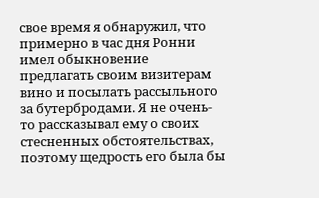свое время я обнаружил, что примерно в час дня Ронни имел обыкновение предлагать своим визитерам вино и посылать рассыльного за бутербродами. Я не очень-то рассказывал ему о своих стесненных обстоятельствах, поэтому щедрость его была бы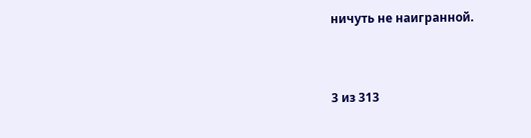ничуть не наигранной.



3 из 313